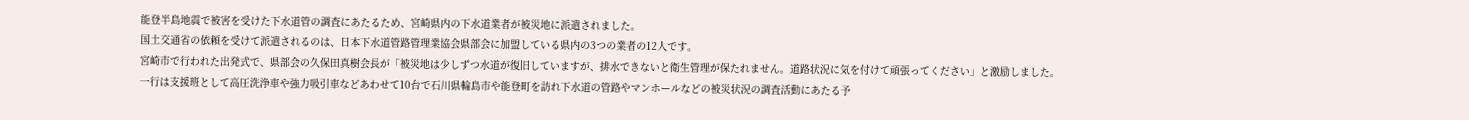能登半島地震で被害を受けた下水道管の調査にあたるため、宮崎県内の下水道業者が被災地に派遣されました。
国土交通省の依頼を受けて派遣されるのは、日本下水道管路管理業協会県部会に加盟している県内の3つの業者の12人です。
宮崎市で行われた出発式で、県部会の久保田真樹会長が「被災地は少しずつ水道が復旧していますが、排水できないと衛生管理が保たれません。道路状況に気を付けて頑張ってください」と激励しました。
一行は支援班として高圧洗浄車や強力吸引車などあわせて10台で石川県輪島市や能登町を訪れ下水道の管路やマンホールなどの被災状況の調査活動にあたる予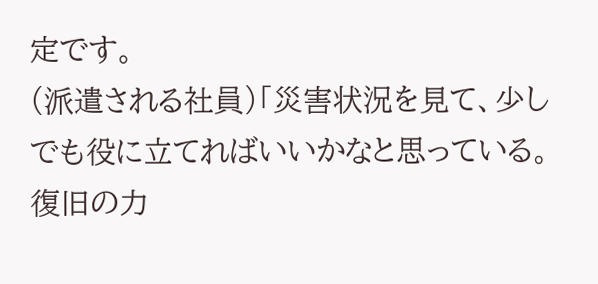定です。
(派遣される社員)「災害状況を見て、少しでも役に立てればいいかなと思っている。復旧の力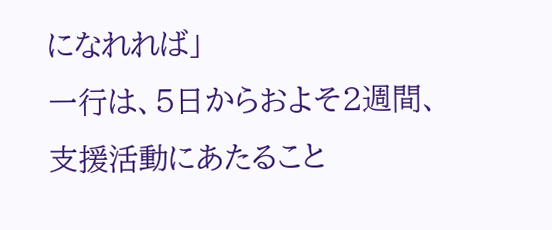になれれば」
一行は、5日からおよそ2週間、支援活動にあたること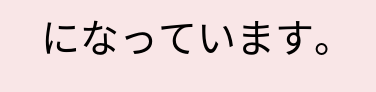になっています。